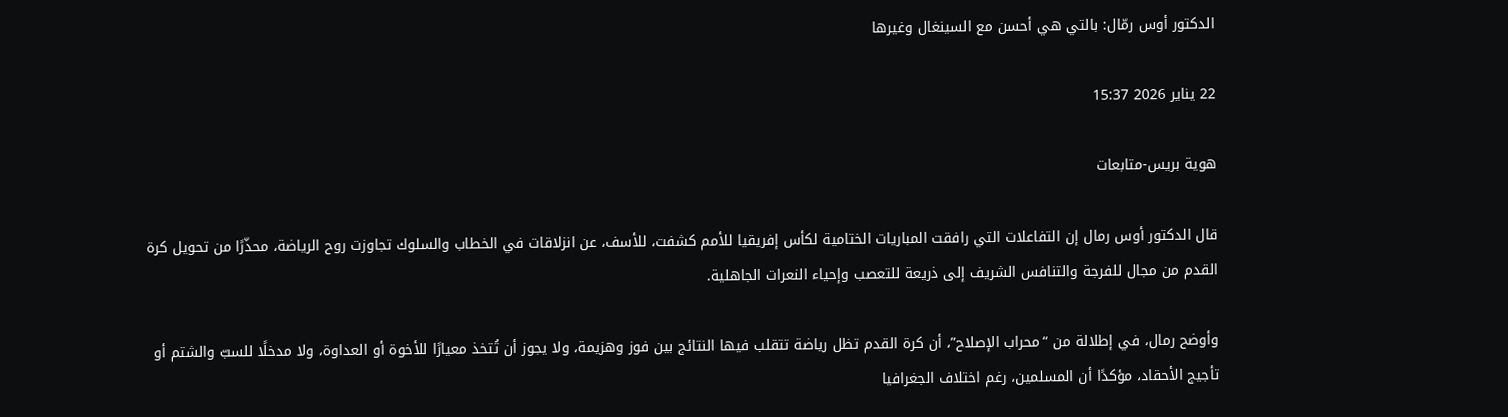الدكتور أوس رمّال: بالتي هي أحسن مع السينغال وغيرها

22 يناير 2026 15:37

هوية بريس-متابعات

قال الدكتور أوس رمال إن التفاعلات التي رافقت المباريات الختامية لكأس إفريقيا للأمم كشفت، للأسف، عن انزلاقات في الخطاب والسلوك تجاوزت روح الرياضة، محذّرًا من تحويل كرة القدم من مجال للفرجة والتنافس الشريف إلى ذريعة للتعصب وإحياء النعرات الجاهلية.

وأوضح رمال، في إطلالة من “محراب الإصلاح”، أن كرة القدم تظل رياضة تتقلب فيها النتائج بين فوز وهزيمة، ولا يجوز أن تُتخذ معيارًا للأخوة أو العداوة، ولا مدخلًا للسبّ والشتم أو تأجيج الأحقاد، مؤكدًا أن المسلمين، رغم اختلاف الجغرافيا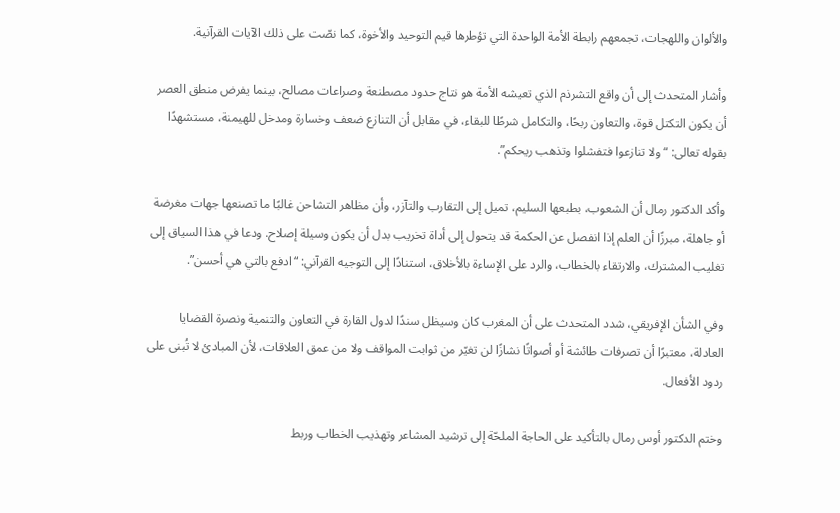والألوان واللهجات، تجمعهم رابطة الأمة الواحدة التي تؤطرها قيم التوحيد والأخوة، كما نصّت على ذلك الآيات القرآنية.

وأشار المتحدث إلى أن واقع التشرذم الذي تعيشه الأمة هو نتاج حدود مصطنعة وصراعات مصالح، بينما يفرض منطق العصر أن يكون التكتل قوة، والتعاون ربحًا، والتكامل شرطًا للبقاء، في مقابل أن التنازع ضعف وخسارة ومدخل للهيمنة، مستشهدًا بقوله تعالى: “ولا تنازعوا فتفشلوا وتذهب ريحكم”.

وأكد الدكتور رمال أن الشعوب، بطبعها السليم، تميل إلى التقارب والتآزر، وأن مظاهر التشاحن غالبًا ما تصنعها جهات مغرضة أو جاهلة، مبرزًا أن العلم إذا انفصل عن الحكمة قد يتحول إلى أداة تخريب بدل أن يكون وسيلة إصلاح. ودعا في هذا السياق إلى تغليب المشترك، والارتقاء بالخطاب، والرد على الإساءة بالأخلاق، استنادًا إلى التوجيه القرآني: “ادفع بالتي هي أحسن”.

وفي الشأن الإفريقي، شدد المتحدث على أن المغرب كان وسيظل سندًا لدول القارة في التعاون والتنمية ونصرة القضايا العادلة، معتبرًا أن تصرفات طائشة أو أصواتًا نشازًا لن تغيّر من ثوابت المواقف ولا من عمق العلاقات، لأن المبادئ لا تُبنى على ردود الأفعال.

وختم الدكتور أوس رمال بالتأكيد على الحاجة الملحّة إلى ترشيد المشاعر وتهذيب الخطاب وربط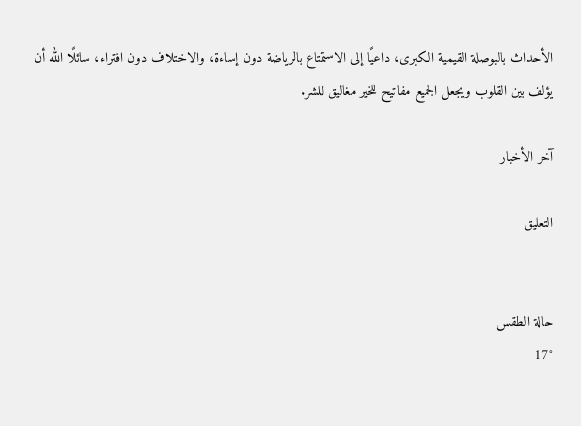الأحداث بالبوصلة القيمية الكبرى، داعيًا إلى الاستمتاع بالرياضة دون إساءة، والاختلاف دون افتراء، سائلًا الله أن يؤلف بين القلوب ويجعل الجميع مفاتيح للخير مغاليق للشر.

آخر الأخبار

التعليق


حالة الطقس
17°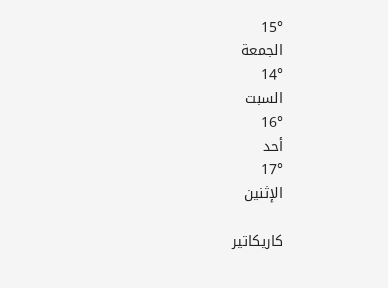15°
الجمعة
14°
السبت
16°
أحد
17°
الإثنين

كاريكاتير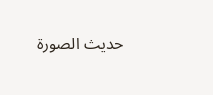حديث الصورة